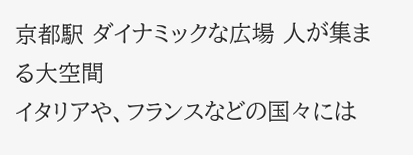京都駅 ダイナミックな広場 人が集まる大空間
イタリアや、フランスなどの国々には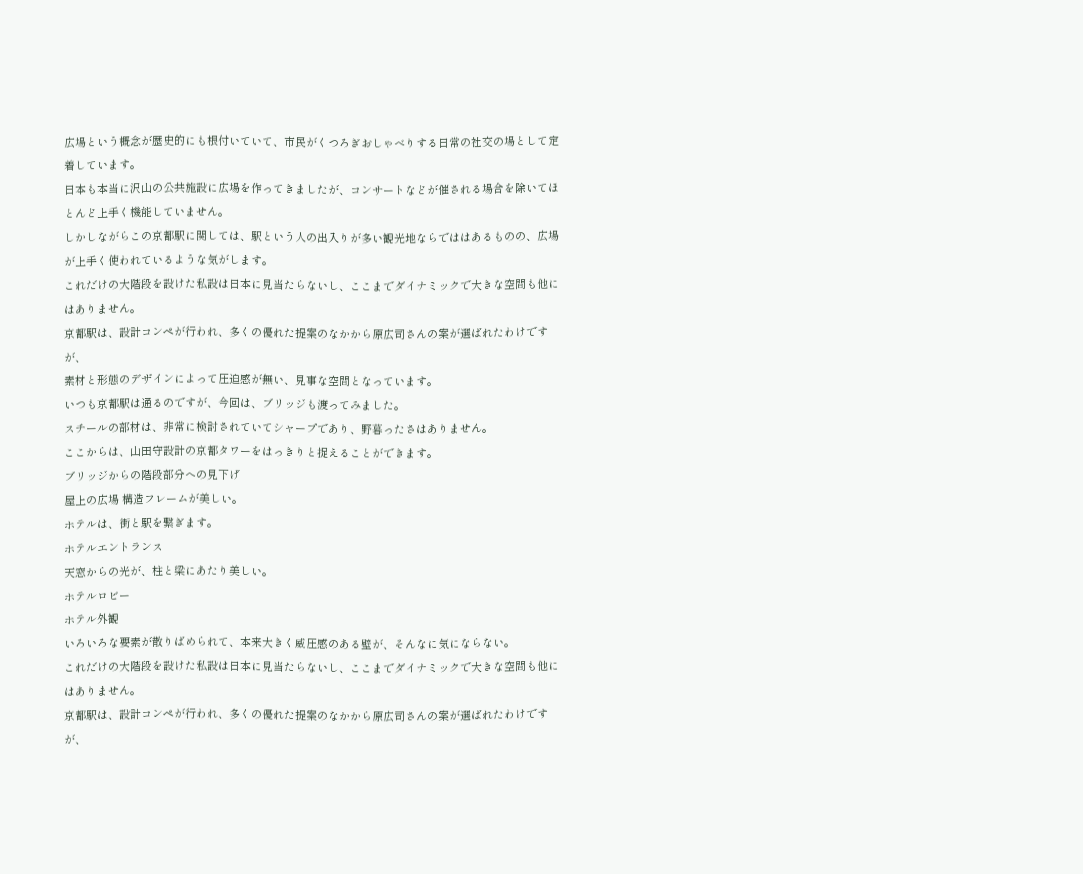広場という概念が歴史的にも根付いていて、市民がくつろぎおしゃべりする日常の社交の場として定着しています。
日本も本当に沢山の公共施設に広場を作ってきましたが、コンサートなどが催される場合を除いてほとんど上手く機能していません。
しかしながらこの京都駅に関しては、駅という人の出入りが多い観光地ならでははあるものの、広場が上手く使われているような気がします。
これだけの大階段を設けた私設は日本に見当たらないし、ここまでダイナミックで大きな空間も他にはありません。
京都駅は、設計コンペが行われ、多くの優れた提案のなかから原広司さんの案が選ばれたわけですが、
素材と形態のデザインによって圧迫感が無い、見事な空間となっています。
いつも京都駅は通るのですが、今回は、ブリッジも渡ってみました。
スチールの部材は、非常に検討されていてシャープであり、野暮ったさはありません。
ここからは、山田守設計の京都タワーをはっきりと捉えることができます。
ブリッジからの階段部分への見下げ
屋上の広場 構造フレームが美しい。
ホテルは、街と駅を繋ぎます。
ホテルエントランス
天窓からの光が、柱と梁にあたり美しい。
ホテルロビー
ホテル外観
いろいろな要素が散りばめられて、本来大きく威圧感のある壁が、そんなに気にならない。
これだけの大階段を設けた私設は日本に見当たらないし、ここまでダイナミックで大きな空間も他にはありません。
京都駅は、設計コンペが行われ、多くの優れた提案のなかから原広司さんの案が選ばれたわけですが、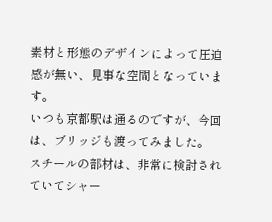素材と形態のデザインによって圧迫感が無い、見事な空間となっています。
いつも京都駅は通るのですが、今回は、ブリッジも渡ってみました。
スチールの部材は、非常に検討されていてシャー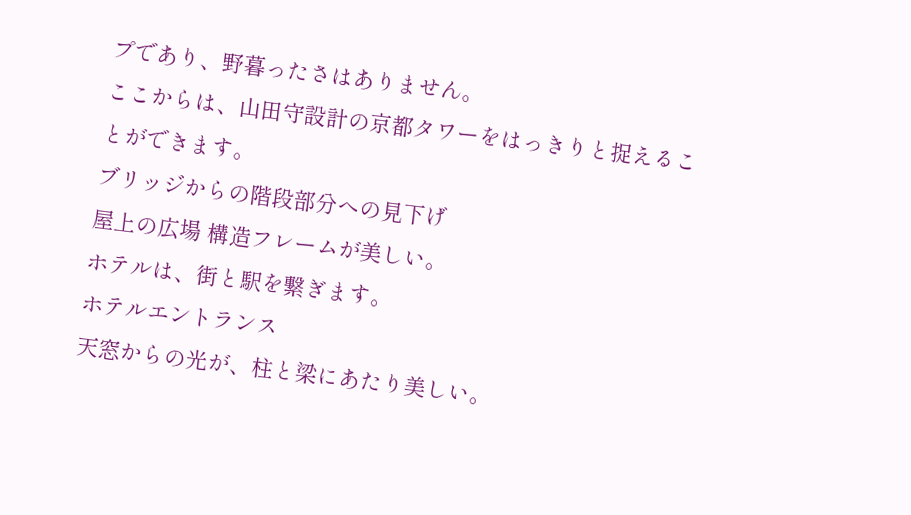プであり、野暮ったさはありません。
ここからは、山田守設計の京都タワーをはっきりと捉えることができます。
ブリッジからの階段部分への見下げ
屋上の広場 構造フレームが美しい。
ホテルは、街と駅を繋ぎます。
ホテルエントランス
天窓からの光が、柱と梁にあたり美しい。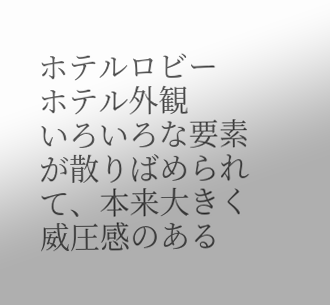ホテルロビー
ホテル外観
いろいろな要素が散りばめられて、本来大きく威圧感のある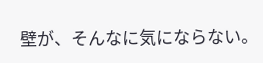壁が、そんなに気にならない。